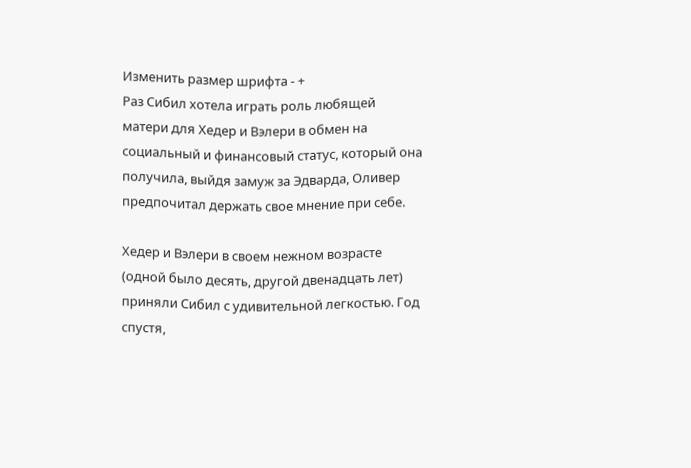Изменить размер шрифта - +
Раз Сибил хотела играть роль любящей матери для Хедер и Вэлери в обмен на социальный и финансовый статус, который она получила, выйдя замуж за Эдварда, Оливер предпочитал держать свое мнение при себе.

Хедер и Вэлери в своем нежном возрасте (одной было десять, другой двенадцать лет) приняли Сибил с удивительной легкостью. Год спустя,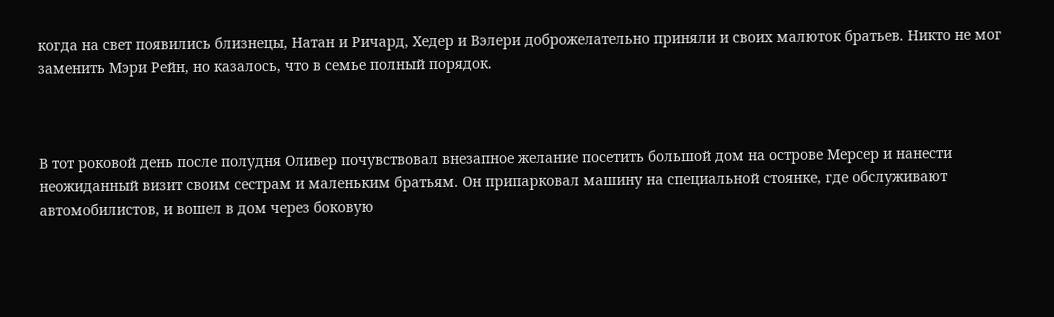когда на свет появились близнецы, Натан и Ричард, Хедер и Вэлери доброжелательно приняли и своих малюток братьев. Никто не мог заменить Мэри Рейн, но казалось, что в семье полный порядок.



В тот роковой день после полудня Оливер почувствовал внезапное желание посетить большой дом на острове Мерсер и нанести неожиданный визит своим сестрам и маленьким братьям. Он припарковал машину на специальной стоянке, где обслуживают автомобилистов, и вошел в дом через боковую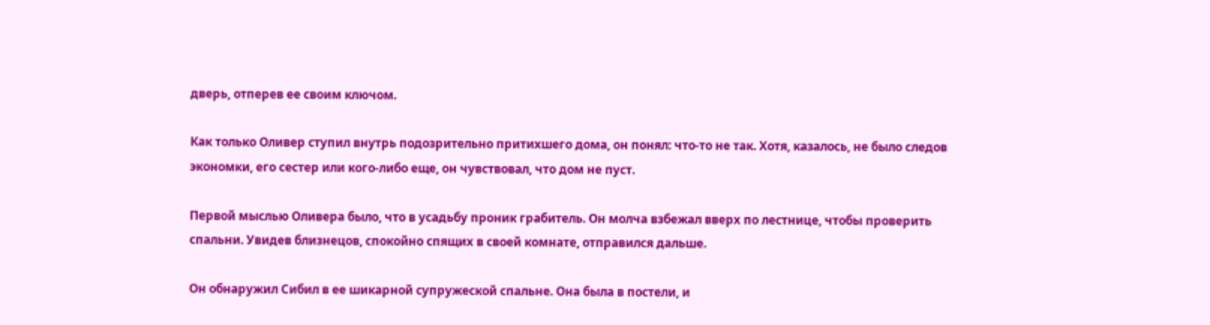дверь, отперев ее своим ключом.

Как только Оливер ступил внутрь подозрительно притихшего дома, он понял: что-то не так. Хотя, казалось, не было следов экономки, его сестер или кого-либо еще, он чувствовал, что дом не пуст.

Первой мыслью Оливера было, что в усадьбу проник грабитель. Он молча взбежал вверх по лестнице, чтобы проверить спальни. Увидев близнецов, спокойно спящих в своей комнате, отправился дальше.

Он обнаружил Сибил в ее шикарной супружеской спальне. Она была в постели, и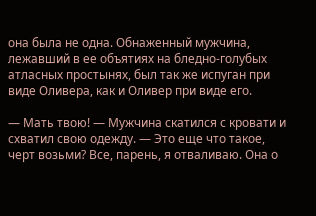она была не одна. Обнаженный мужчина, лежавший в ее объятиях на бледно-голубых атласных простынях, был так же испуган при виде Оливера, как и Оливер при виде его.

— Мать твою! — Мужчина скатился с кровати и схватил свою одежду. — Это еще что такое, черт возьми? Все, парень, я отваливаю. Она о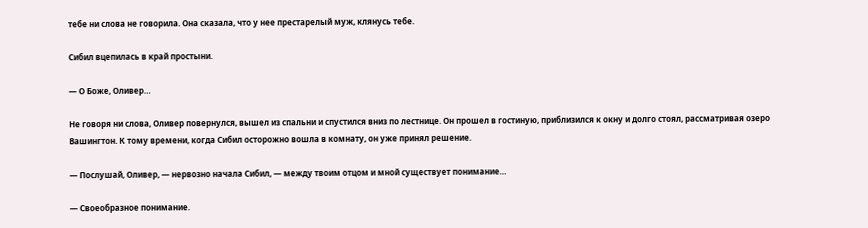тебе ни слова не говорила. Она сказала, что у нее престарелый муж, клянусь тебе.

Сибил вцепилась в край простыни.

— О Боже, Оливер…

Не говоря ни слова, Оливер повернулся, вышел из спальни и спустился вниз по лестнице. Он прошел в гостиную, приблизился к окну и долго стоял, рассматривая озеро Вашингтон. К тому времени, когда Сибил осторожно вошла в комнату, он уже принял решение.

— Послушай, Оливер, — нервозно начала Сибил, — между твоим отцом и мной существует понимание…

— Своеобразное понимание.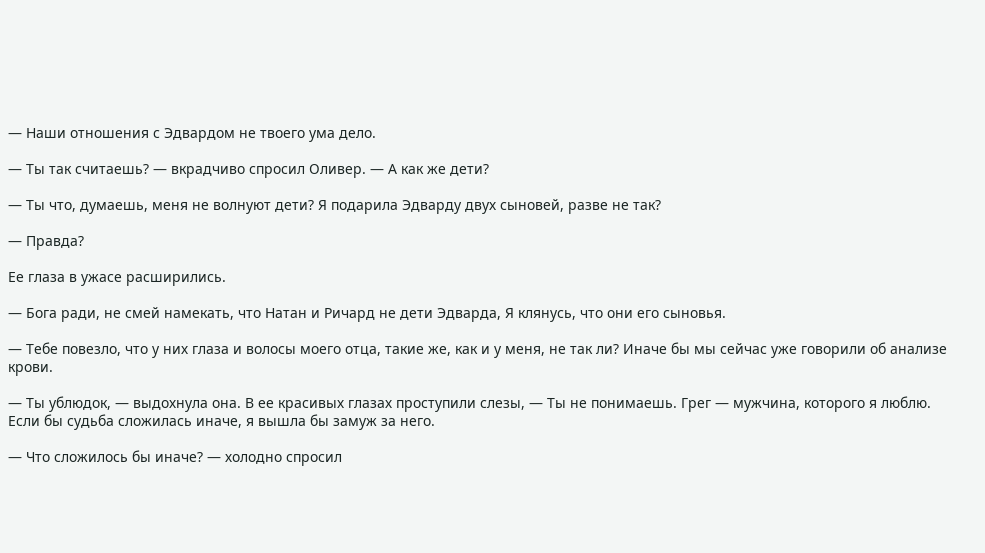— Наши отношения с Эдвардом не твоего ума дело.

— Ты так считаешь? — вкрадчиво спросил Оливер. — А как же дети?

— Ты что, думаешь, меня не волнуют дети? Я подарила Эдварду двух сыновей, разве не так?

— Правда?

Ее глаза в ужасе расширились.

— Бога ради, не смей намекать, что Натан и Ричард не дети Эдварда, Я клянусь, что они его сыновья.

— Тебе повезло, что у них глаза и волосы моего отца, такие же, как и у меня, не так ли? Иначе бы мы сейчас уже говорили об анализе крови.

— Ты ублюдок, — выдохнула она. В ее красивых глазах проступили слезы, — Ты не понимаешь. Грег — мужчина, которого я люблю. Если бы судьба сложилась иначе, я вышла бы замуж за него.

— Что сложилось бы иначе? — холодно спросил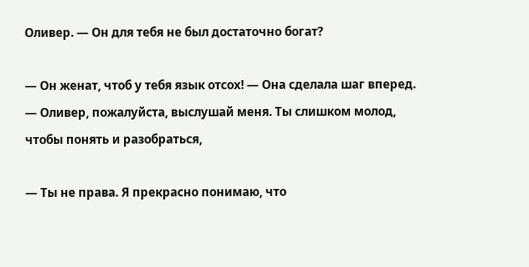Оливер. — Он для тебя не был достаточно богат?

— Он женат, чтоб у тебя язык отсох! — Она сделала шаг вперед. — Оливер, пожалуйста, выслушай меня. Ты слишком молод, чтобы понять и разобраться,

— Ты не права. Я прекрасно понимаю, что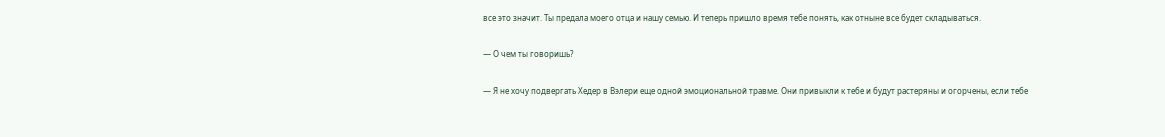все это значит. Ты предала моего отца и нашу семью. И теперь пришло время тебе понять, как отныне все будет складываться.

— О чем ты говоришь?

— Я не хочу подвергать Хедер в Вэлери еще одной эмоциональной травме. Они привыкли к тебе и будут растеряны и огорчены, если тебе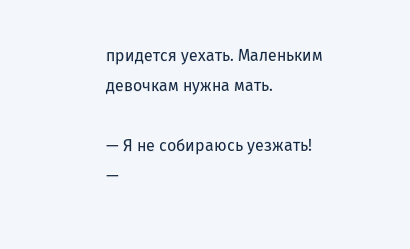придется уехать. Маленьким девочкам нужна мать.

— Я не собираюсь уезжать! —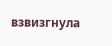взвизгнула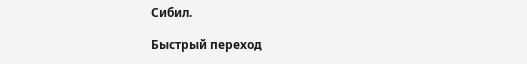Сибил.

Быстрый переход